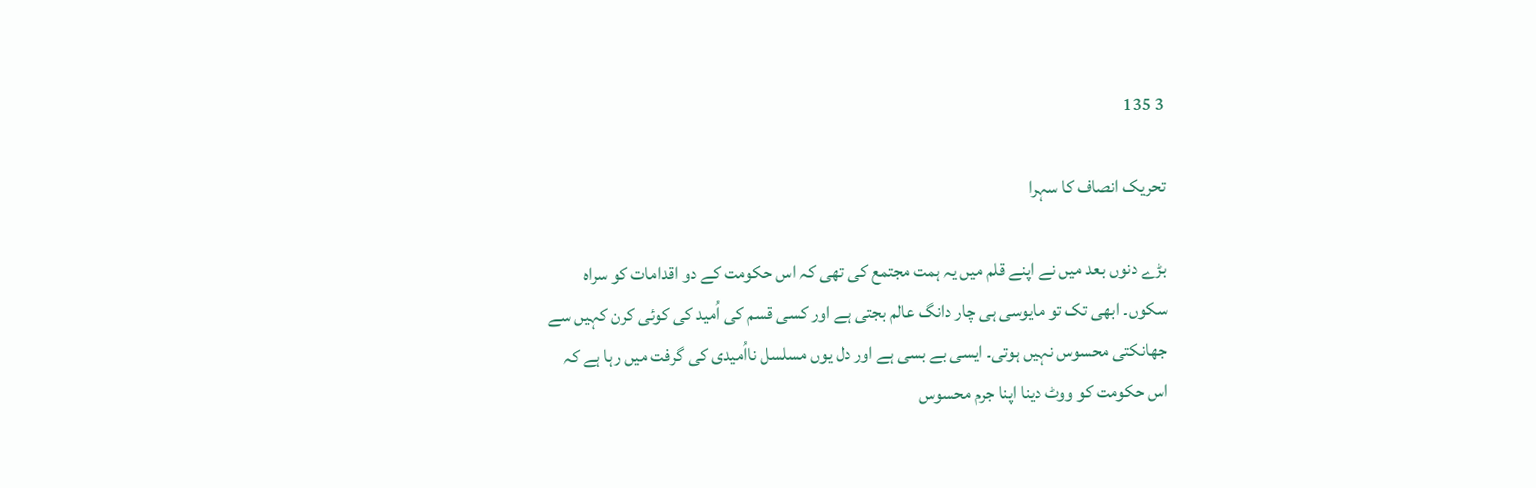3 135

تحریک انصاف کا سہرا

بڑے دنوں بعد میں نے اپنے قلم میں یہ ہمت مجتمع کی تھی کہ اس حکومت کے دو اقدامات کو سراہ سکوں۔ ابھی تک تو مایوسی ہی چار دانگ عالم بجتی ہے اور کسی قسم کی اُمید کی کوئی کرن کہیں سے جھانکتی محسوس نہیں ہوتی۔ ایسی بے بسی ہے اور دل یوں مسلسل نااُمیدی کی گرفت میں رہا ہے کہ اس حکومت کو ووٹ دینا اپنا جرم محسوس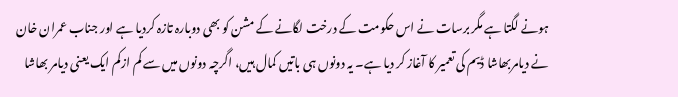ہونے لگتا ہے مگر برسات نے اس حکومت کے درخت لگانے کے مشن کو بھی دوبارہ تازہ کردیا ہے اور جناب عمران خان نے دیامربھاشا ڈیم کی تعمیر کا آغاز کر دیا ہے۔ یہ دونوں ہی باتیں کمال ہیں، اگرچہ دونوں میں سے کم ازکم ایک یعنی دیامر بھاشا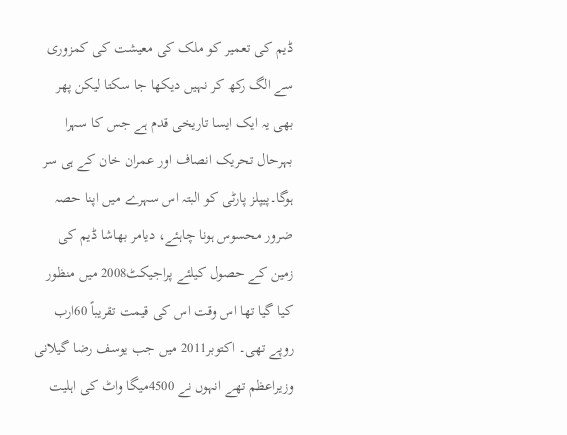ڈیم کی تعمیر کو ملک کی معیشت کی کمزوری سے الگ رکھ کر نہیں دیکھا جا سکتا لیکن پھر بھی یہ ایک ایسا تاریخی قدم ہے جس کا سہرا بہرحال تحریک انصاف اور عمران خان کے ہی سر ہوگا۔پیپلز پارٹی کو البتہ اس سہرے میں اپنا حصہ ضرور محسوس ہونا چاہئے، دیامر بھاشا ڈیم کی زمین کے حصول کیلئے پراجیکٹ2008 میں منظور کیا گیا تھا اس وقت اس کی قیمت تقریباً 60ارب روپے تھی۔ اکتوبر2011 میں جب یوسف رضا گیلانی وزیراعظم تھے انہوں نے 4500میگا واٹ کی اہلیت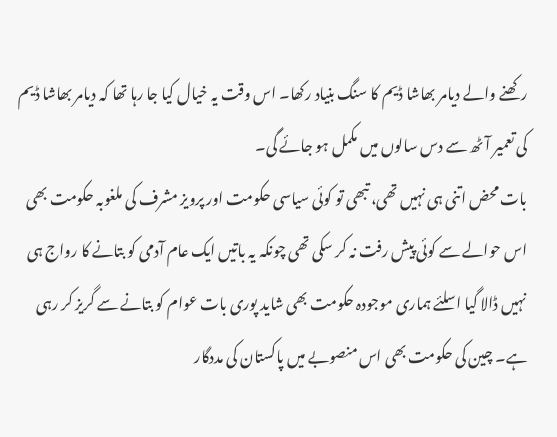رکھنے والے دیامر بھاشا ڈیم کا سنگ بنیاد رکھا۔ اس وقت یہ خیال کیا جا رہا تھا کہ دیامر بھاشا ڈیم کی تعمیر آٹھ سے دس سالوں میں مکمل ہو جائے گی۔
بات محض اتنی ہی نہیں تھی، تبھی تو کوئی سیاسی حکومت اور پرویز مشرف کی ملغوبہ حکومت بھی اس حوالے سے کوئی پیش رفت نہ کر سکی تھی چونکہ یہ باتیں ایک عام آدمی کو بتانے کا رواج ہی نہیں ڈالا گیا اسلئے ہماری موجودہ حکومت بھی شاید پوری بات عوام کو بتانے سے گریز کر رہی ہے۔ چین کی حکومت بھی اس منصوبے میں پاکستان کی مددگار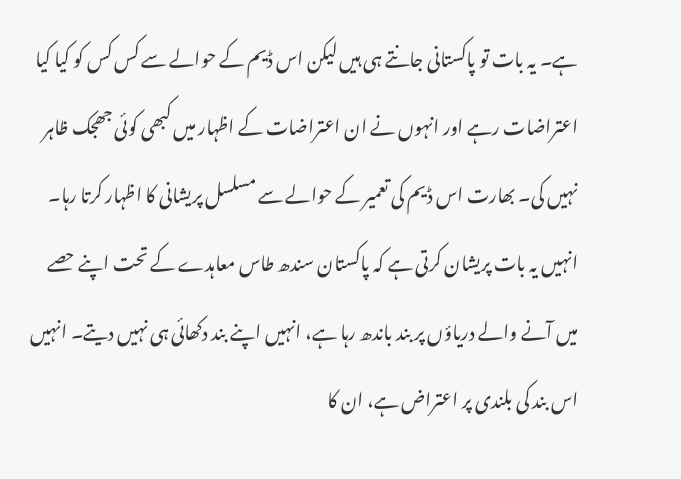ہے۔ یہ بات تو پاکستانی جانتے ہی ہیں لیکن اس ڈیم کے حوالے سے کس کس کو کیا کیا اعتراضات رہے اور انہوں نے ان اعتراضات کے اظہار میں کبھی کوئی جھجک ظاہر نہیں کی۔ بھارت اس ڈیم کی تعمیر کے حوالے سے مسلسل پریشانی کا اظہار کرتا رہا۔ انہیں یہ بات پریشان کرتی ہے کہ پاکستان سندھ طاس معاہدے کے تحت اپنے حصے میں آنے والے دریاؤں پر بند باندھ رہا ہے، انہیں اپنے بند دکھائی ہی نہیں دیتے۔ انہیں اس بند کی بلندی پر اعتراض ہے، ان کا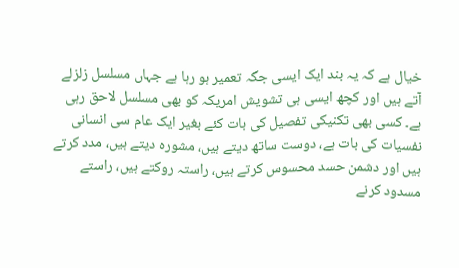خیال ہے کہ یہ بند ایک ایسی جگہ تعمیر ہو رہا ہے جہاں مسلسل زلزلے آتے ہیں اور کچھ ایسی ہی تشویش امریکہ کو بھی مسلسل لاحق رہی ہے۔ کسی بھی تکنیکی تفصیل کی بات کئے بغیر ایک عام سی انسانی نفسیات کی بات ہے، دوست ساتھ دیتے ہیں، مشورہ دیتے ہیں، مدد کرتے ہیں اور دشمن حسد محسوس کرتے ہیں، راستہ روکتے ہیں، راستے مسدود کرنے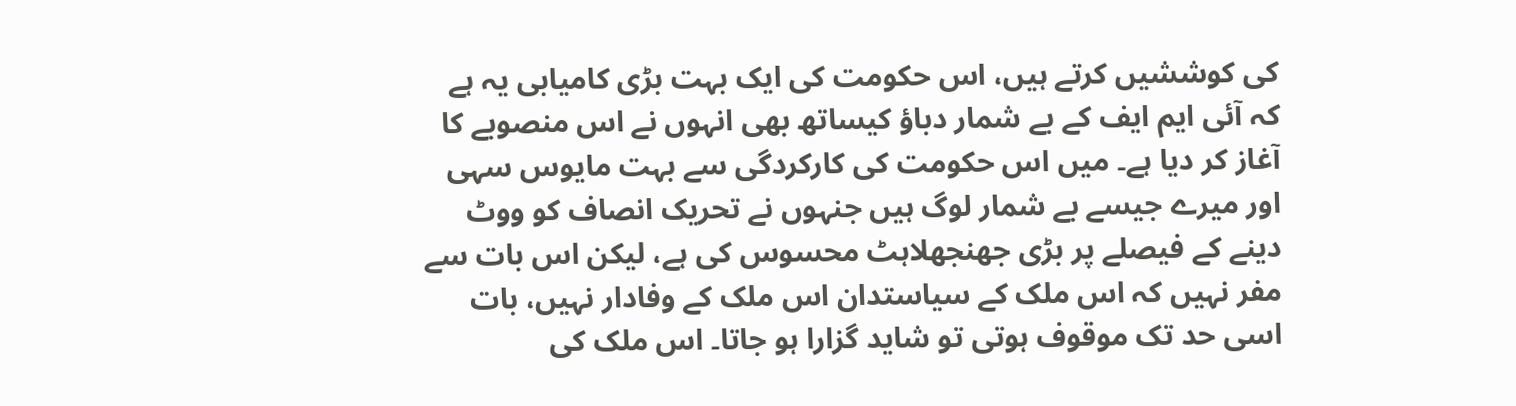کی کوششیں کرتے ہیں، اس حکومت کی ایک بہت بڑی کامیابی یہ ہے کہ آئی ایم ایف کے بے شمار دباؤ کیساتھ بھی انہوں نے اس منصوبے کا آغاز کر دیا ہے۔ میں اس حکومت کی کارکردگی سے بہت مایوس سہی اور میرے جیسے بے شمار لوگ ہیں جنہوں نے تحریک انصاف کو ووٹ دینے کے فیصلے پر بڑی جھنجھلاہٹ محسوس کی ہے، لیکن اس بات سے مفر نہیں کہ اس ملک کے سیاستدان اس ملک کے وفادار نہیں، بات اسی حد تک موقوف ہوتی تو شاید گزارا ہو جاتا۔ اس ملک کی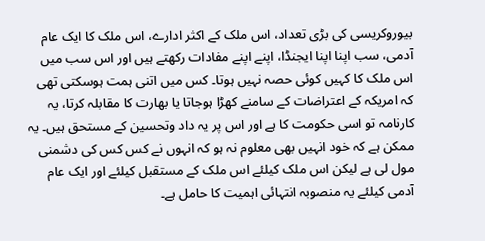بیوروکریسی کی بڑی تعداد، اس ملک کے اکثر ادارے، اس ملک کا ایک عام آدمی، سب اپنا اپنا ایجنڈا، اپنے اپنے مفادات رکھتے ہیں اور اس سب میں اس ملک کا کہیں کوئی حصہ نہیں ہوتا۔ کس میں اتنی ہمت ہوسکتی تھی کہ امریکہ کے اعتراضات کے سامنے کھڑا ہوجاتا یا بھارت کا مقابلہ کرتا، یہ کارنامہ تو اسی حکومت کا ہے اور اس پر یہ داد وتحسین کے مستحق ہیں۔ یہ ممکن ہے کہ خود انہیں بھی معلوم نہ ہو کہ انہوں نے کس کس کی دشمنی مول لی ہے لیکن اس ملک کیلئے اس ملک کے مستقبل کیلئے اور ایک عام آدمی کیلئے یہ منصوبہ انتہائی اہمیت کا حامل ہے۔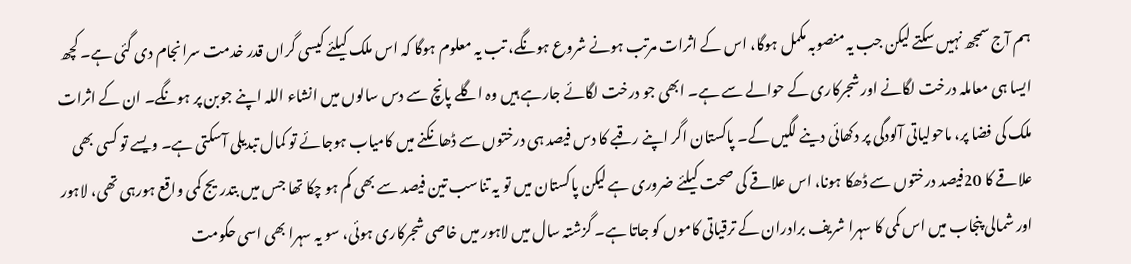ہم آج سمجھ نہیں سکتے لیکن جب یہ منصوبہ مکمل ہوگا، اس کے اثرات مرتب ہونے شروع ہونگے، تب یہ معلوم ہوگا کہ اس ملک کیلئے کیسی گراں قدر خدمت سرانجام دی گئی ہے۔ کچھ ایسا ہی معاملہ درخت لگانے اور شجرکاری کے حوالے سے ہے۔ ابھی جو درخت لگائے جارہے ہیں وہ اگلے پانچ سے دس سالوں میں انشاء اللہ اپنے جوبن پر ہونگے۔ ان کے اثرات ملک کی فضا پر، ماحولیاتی آلودگی پر دکھائی دینے لگیں گے۔ پاکستان اگر اپنے رقبے کا دس فیصد ہی درختوں سے ڈھانکنے میں کامیاب ہوجائے تو کمال تبدیلی آسکتی ہے۔ ویسے تو کسی بھی علاقے کا 20فیصد درختوں سے ڈھکا ہونا، اس علاقے کی صحت کیلئے ضروری ہے لیکن پاکستان میں تو یہ تناسب تین فیصد سے بھی کم ہو چکا تھا جس میں بتدریج کمی واقع ہورہی تھی، لاہور اور شمالی پنجاب میں اس کمی کا سہرا شریف برادران کے ترقیاتی کاموں کو جاتا ہے۔ گزشتہ سال میں لاہور میں خاصی شجرکاری ہوئی، سو یہ سہرا بھی اسی حکومت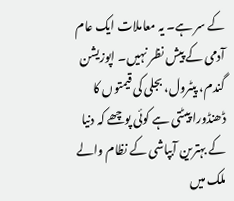کے سر ہے۔ یہ معاملات ایک عام آدمی کے پیش نظر نہیں۔ اپوزیشن گندم، پیٹرول، بجلی کی قیمتوں کا ڈھنڈورا پیٹتی ہے کوئی پوچھے کہ دنیا کے بہترین آبپاشی کے نظام والے ملک میں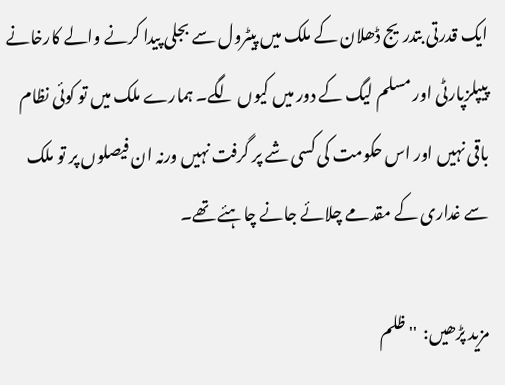ایک قدرتی بتدریج ڈھلان کے ملک میں پیٹرول سے بجلی پیدا کرنے والے کارخانے پیپلزپارٹی اور مسلم لیگ کے دور میں کیوں لگے۔ ہمارے ملک میں تو کوئی نظام باقی نہیں اور اس حکومت کی کسی شے پر گرفت نہیں ورنہ ان فیصلوں پر تو ملک سے غداری کے مقدمے چلائے جانے چاہئے تھے۔

مزید پڑھیں:  ''ظلم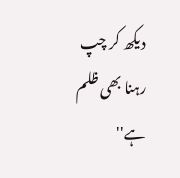دیکھ کر چپ رہنا بھی ظلم ہے''